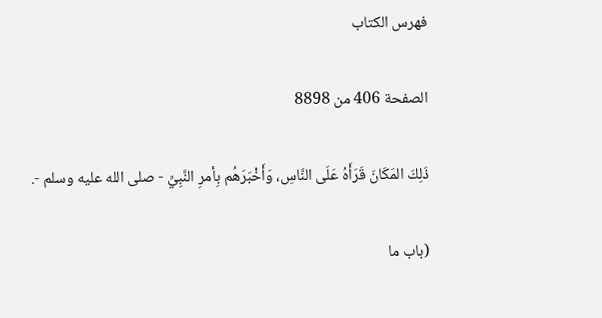فهرس الكتاب

الصفحة 406 من 8898

ذَلِكَ المَكَانَ قَرَأَهُ عَلَى النَّاسِ، وَأَخْبَرَهُم بِأمرِ النَّبِيِّ - صلى الله عليه وسلم -.

(باب ما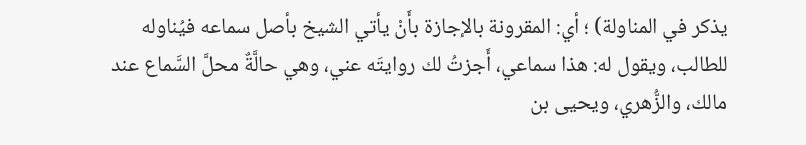يذكر في المناولة) ؛ أي: المقرونة بالإجازة بأَنْ يأتي الشيخ بأصل سماعه فيُناوله للطالب، ويقول له: هذا سماعي، أَجزتُ لك روايتَه عني، وهي حالَّةٌ محلَّ السَّماع عند مالك، والزُّهري، ويحيى بن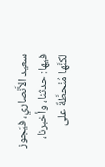سعيد الأَنْصاري، فيَجوز فيها: حدثنا، وأخبرنا، لكنَّها مُنْحطَّةٌ على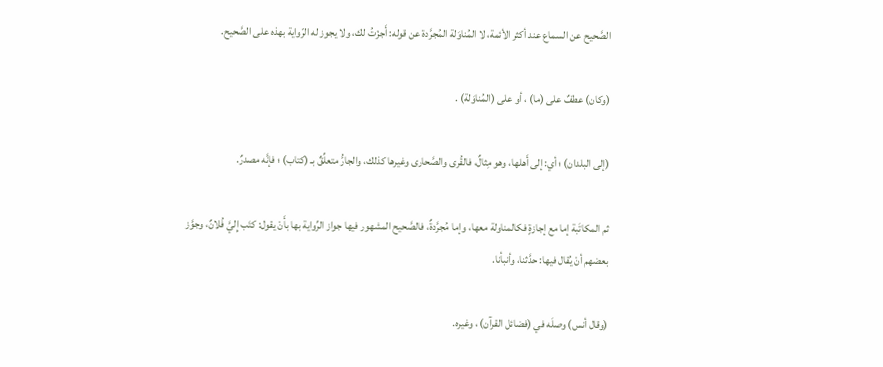الصَّحيح عن السماع عند أكثر الأئمة، لا المُناوَلة المُجرَّدة عن قوله: أَجزْتُ لك، ولا يجوز له الرّواية بهذه على الصَّحيح.

(وكان) عطفٌ على (ما) ، أو على (المُناوَلة) .

(إلى البلدان) ؛ أي: إلى أَهلها، وهو مِثالٌ، فالقُرى والصَّحارى وغيرها كذلك، والجارُّ متعلِّقٌ بـ (كتاب) ؛ فإنَّه مصدرٌ.

ثم المكاتَبة إما مع إجازةٍ فكالمناولة معها، وإما مُجرَّدةٌ، فالصَّحيح المشهور فيها جواز الرِّواية بها بأَنْ يقول: كتَب إِليَّ فُلانٌ، وجوَّز بعضهم أنْ يُقال فيها: حدَّثنا، وأنبأنا.

(وقال أنس) وصلَه في (فضائل القرآن) ، وغيره.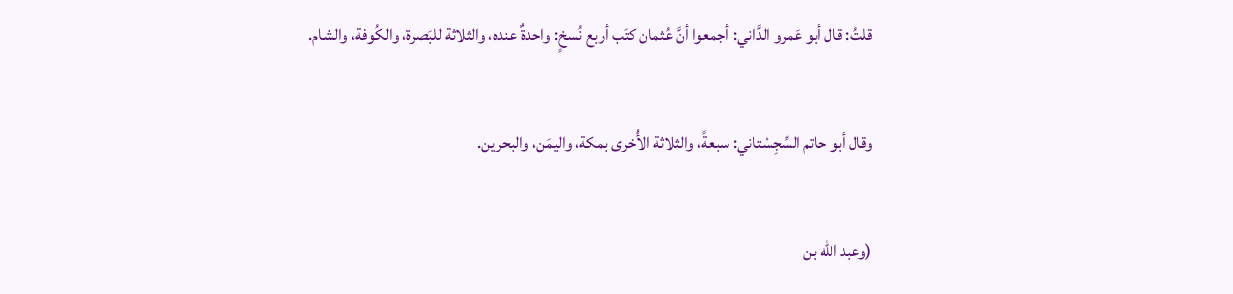قلتُ: قال أبو عَمرو الدَّاني: أجمعوا أنَّ عُثمان كتَب أربع نُسخٍ: واحدةٌ عنده، والثلاثة للبَصرة، والكُوفة، والشام.

وقال أبو حاتم السِّجِسْتاني: سبعةً، والثلاثة الأُخرى بمكة، واليمَن، والبحرين.

(وعبد الله بن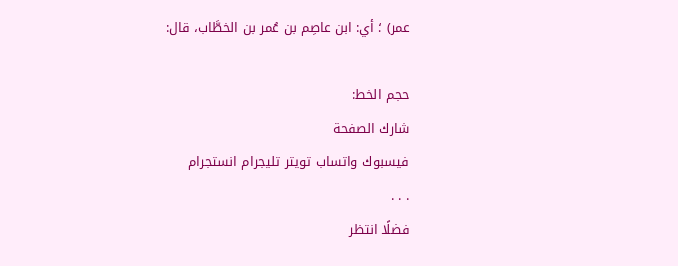عمر) ؛ أي: ابن عاصِم بن عُمر بن الخطَّاب، قال:

حجم الخط:
شارك الصفحة
فيسبوك واتساب تويتر تليجرام انستجرام
. . .
فضلًا انتظر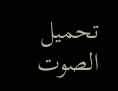تحميل الصوت